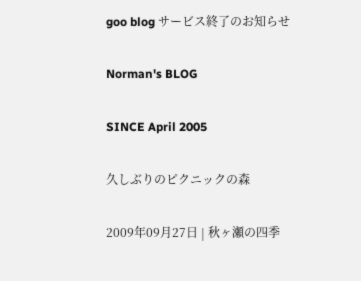goo blog サービス終了のお知らせ

Norman's BLOG

SINCE April 2005

久しぶりのピクニックの森

2009年09月27日 | 秋ヶ瀬の四季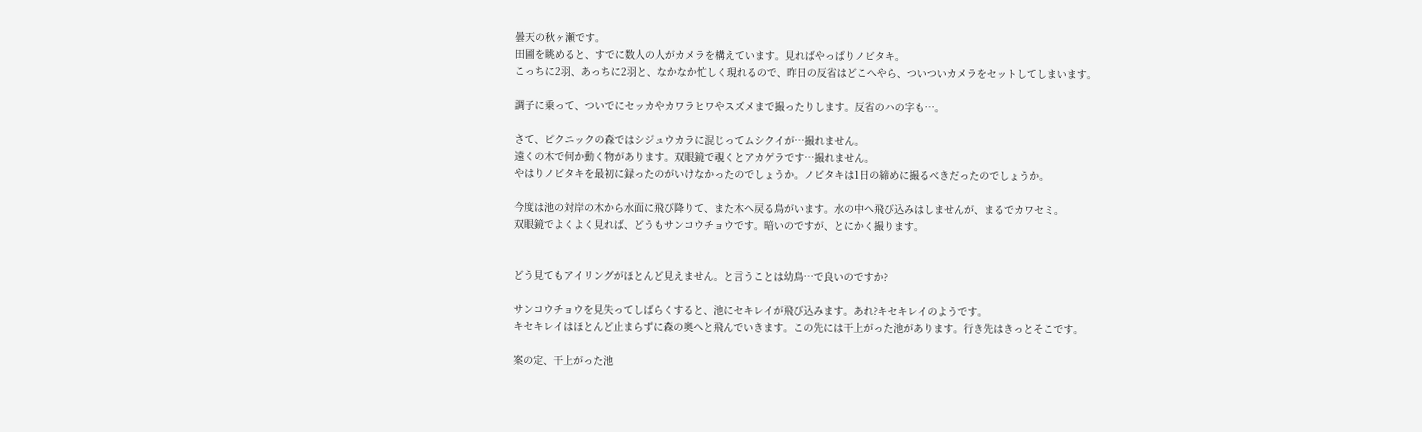曇天の秋ヶ瀬です。
田圃を眺めると、すでに数人の人がカメラを構えています。見ればやっぱりノビタキ。
こっちに2羽、あっちに2羽と、なかなか忙しく現れるので、昨日の反省はどこへやら、ついついカメラをセットしてしまいます。

調子に乗って、ついでにセッカやカワラヒワやスズメまで撮ったりします。反省のハの字も…。

さて、ピクニックの森ではシジュウカラに混じってムシクイが…撮れません。
遠くの木で何か動く物があります。双眼鏡で覗くとアカゲラです…撮れません。
やはりノビタキを最初に録ったのがいけなかったのでしょうか。ノビタキは1日の締めに撮るべきだったのでしょうか。

今度は池の対岸の木から水面に飛び降りて、また木へ戻る鳥がいます。水の中へ飛び込みはしませんが、まるでカワセミ。
双眼鏡でよくよく見れば、どうもサンコウチョウです。暗いのですが、とにかく撮ります。


どう見てもアイリングがほとんど見えません。と言うことは幼鳥…で良いのですか?

サンコウチョウを見失ってしばらくすると、池にセキレイが飛び込みます。あれ?キセキレイのようです。
キセキレイはほとんど止まらずに森の奥へと飛んでいきます。この先には干上がった池があります。行き先はきっとそこです。

案の定、干上がった池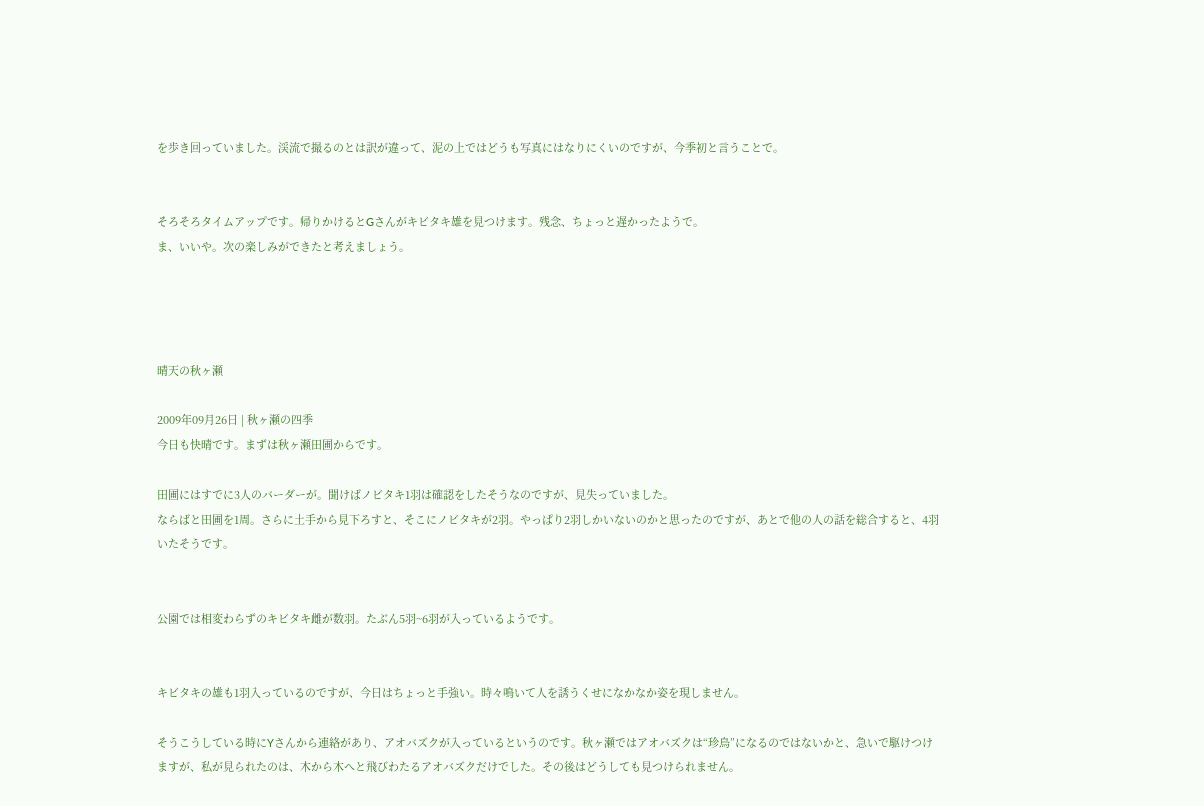を歩き回っていました。渓流で撮るのとは訳が違って、泥の上ではどうも写真にはなりにくいのですが、今季初と言うことで。


そろそろタイムアップです。帰りかけるとGさんがキビタキ雄を見つけます。残念、ちょっと遅かったようで。
ま、いいや。次の楽しみができたと考えましょう。




晴天の秋ヶ瀬

2009年09月26日 | 秋ヶ瀬の四季
今日も快晴です。まずは秋ヶ瀬田圃からです。

田圃にはすでに3人のバーダーが。聞けばノビタキ1羽は確認をしたそうなのですが、見失っていました。
ならばと田圃を1周。さらに土手から見下ろすと、そこにノビタキが2羽。やっぱり2羽しかいないのかと思ったのですが、あとで他の人の話を総合すると、4羽いたそうです。


公園では相変わらずのキビタキ雌が数羽。たぶん5羽~6羽が入っているようです。


キビタキの雄も1羽入っているのですが、今日はちょっと手強い。時々鳴いて人を誘うくせになかなか姿を現しません。

そうこうしている時にYさんから連絡があり、アオバズクが入っているというのです。秋ヶ瀬ではアオバズクは“珍鳥”になるのではないかと、急いで駆けつけますが、私が見られたのは、木から木へと飛びわたるアオバズクだけでした。その後はどうしても見つけられません。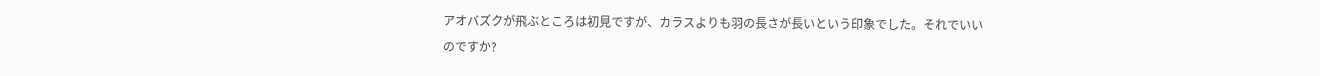アオバズクが飛ぶところは初見ですが、カラスよりも羽の長さが長いという印象でした。それでいいのですか?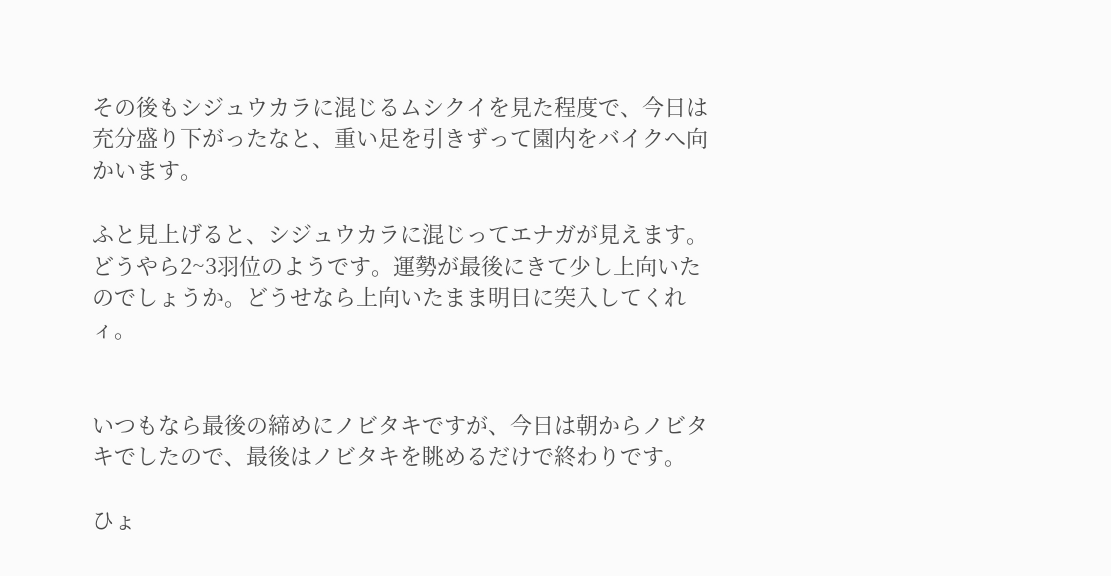その後もシジュウカラに混じるムシクイを見た程度で、今日は充分盛り下がったなと、重い足を引きずって園内をバイクへ向かいます。

ふと見上げると、シジュウカラに混じってエナガが見えます。どうやら2~3羽位のようです。運勢が最後にきて少し上向いたのでしょうか。どうせなら上向いたまま明日に突入してくれィ。


いつもなら最後の締めにノビタキですが、今日は朝からノビタキでしたので、最後はノビタキを眺めるだけで終わりです。

ひょ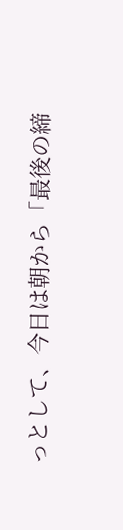っとして、今日は朝から「最後の締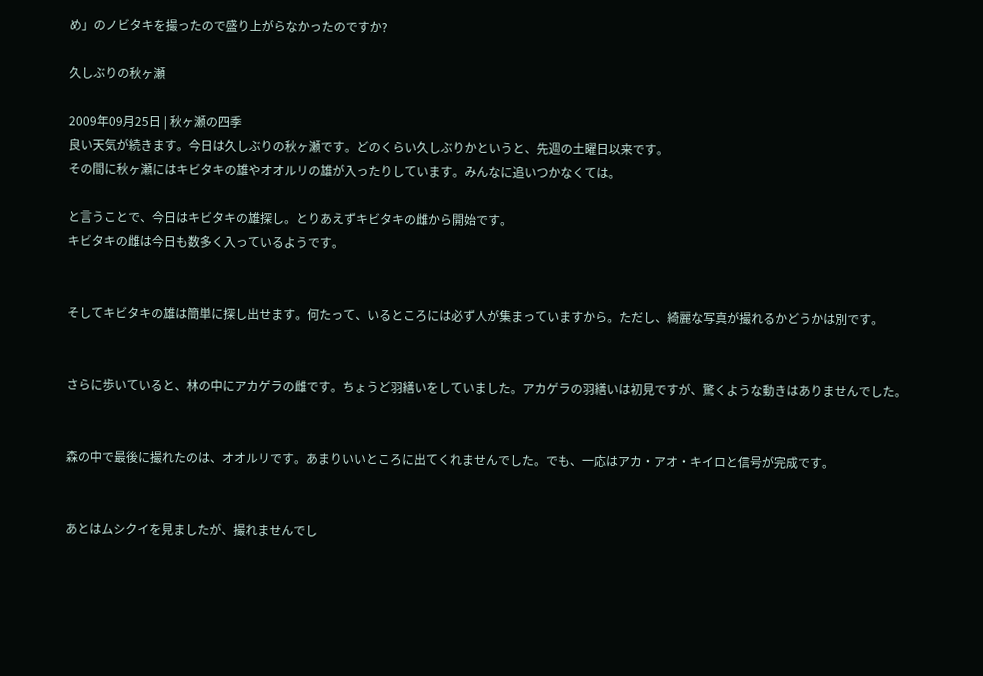め」のノビタキを撮ったので盛り上がらなかったのですか?

久しぶりの秋ヶ瀬

2009年09月25日 | 秋ヶ瀬の四季
良い天気が続きます。今日は久しぶりの秋ヶ瀬です。どのくらい久しぶりかというと、先週の土曜日以来です。
その間に秋ヶ瀬にはキビタキの雄やオオルリの雄が入ったりしています。みんなに追いつかなくては。

と言うことで、今日はキビタキの雄探し。とりあえずキビタキの雌から開始です。
キビタキの雌は今日も数多く入っているようです。


そしてキビタキの雄は簡単に探し出せます。何たって、いるところには必ず人が集まっていますから。ただし、綺麗な写真が撮れるかどうかは別です。


さらに歩いていると、林の中にアカゲラの雌です。ちょうど羽繕いをしていました。アカゲラの羽繕いは初見ですが、驚くような動きはありませんでした。


森の中で最後に撮れたのは、オオルリです。あまりいいところに出てくれませんでした。でも、一応はアカ・アオ・キイロと信号が完成です。


あとはムシクイを見ましたが、撮れませんでし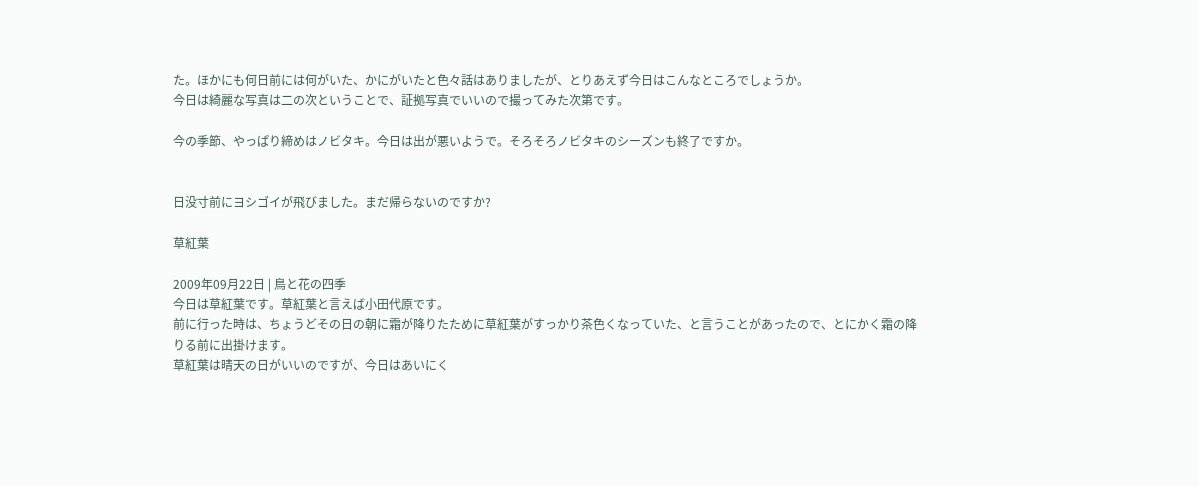た。ほかにも何日前には何がいた、かにがいたと色々話はありましたが、とりあえず今日はこんなところでしょうか。
今日は綺麗な写真は二の次ということで、証拠写真でいいので撮ってみた次第です。

今の季節、やっぱり締めはノビタキ。今日は出が悪いようで。そろそろノビタキのシーズンも終了ですか。


日没寸前にヨシゴイが飛びました。まだ帰らないのですか?

草紅葉

2009年09月22日 | 鳥と花の四季
今日は草紅葉です。草紅葉と言えば小田代原です。
前に行った時は、ちょうどその日の朝に霜が降りたために草紅葉がすっかり茶色くなっていた、と言うことがあったので、とにかく霜の降りる前に出掛けます。
草紅葉は晴天の日がいいのですが、今日はあいにく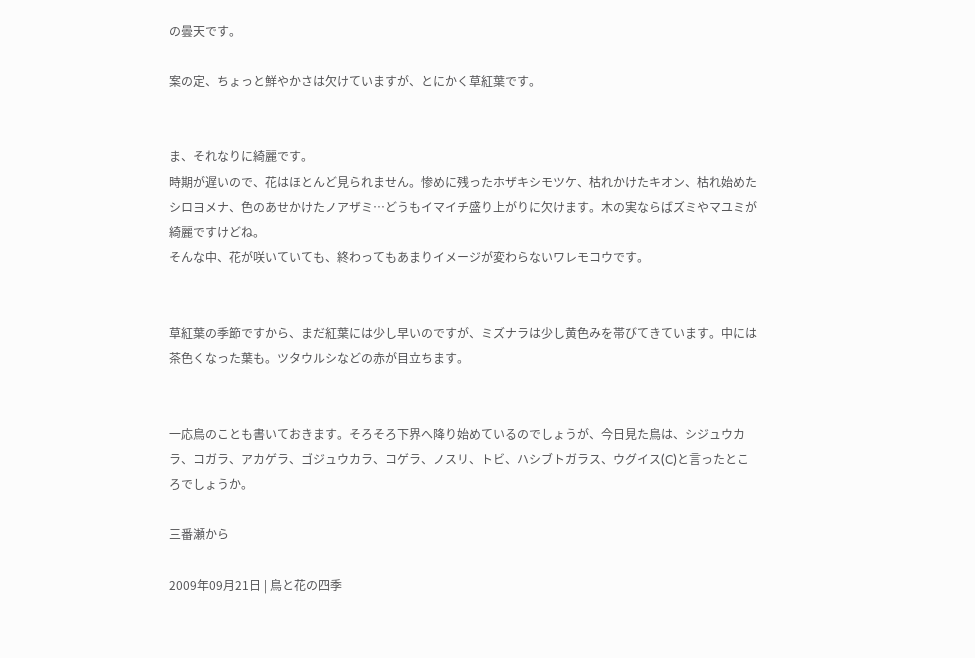の曇天です。

案の定、ちょっと鮮やかさは欠けていますが、とにかく草紅葉です。


ま、それなりに綺麗です。
時期が遅いので、花はほとんど見られません。惨めに残ったホザキシモツケ、枯れかけたキオン、枯れ始めたシロヨメナ、色のあせかけたノアザミ…どうもイマイチ盛り上がりに欠けます。木の実ならばズミやマユミが綺麗ですけどね。
そんな中、花が咲いていても、終わってもあまりイメージが変わらないワレモコウです。


草紅葉の季節ですから、まだ紅葉には少し早いのですが、ミズナラは少し黄色みを帯びてきています。中には茶色くなった葉も。ツタウルシなどの赤が目立ちます。


一応鳥のことも書いておきます。そろそろ下界へ降り始めているのでしょうが、今日見た鳥は、シジュウカラ、コガラ、アカゲラ、ゴジュウカラ、コゲラ、ノスリ、トビ、ハシブトガラス、ウグイス(C)と言ったところでしょうか。

三番瀬から

2009年09月21日 | 鳥と花の四季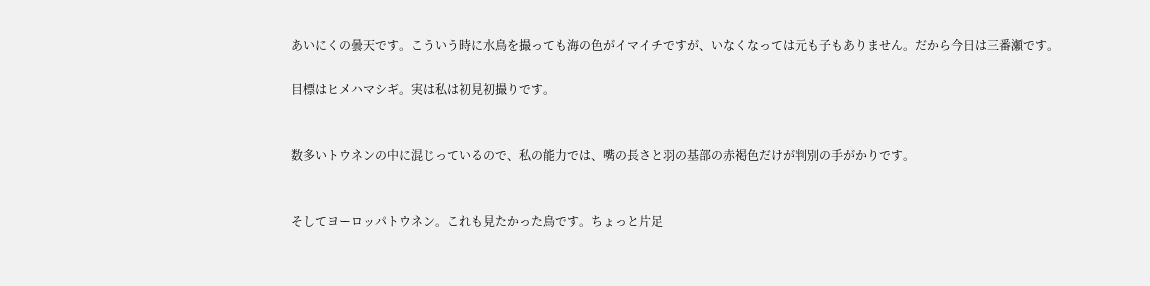あいにくの曇天です。こういう時に水鳥を撮っても海の色がイマイチですが、いなくなっては元も子もありません。だから今日は三番瀬です。

目標はヒメハマシギ。実は私は初見初撮りです。


数多いトウネンの中に混じっているので、私の能力では、嘴の長さと羽の基部の赤褐色だけが判別の手がかりです。


そしてヨーロッパトウネン。これも見たかった鳥です。ちょっと片足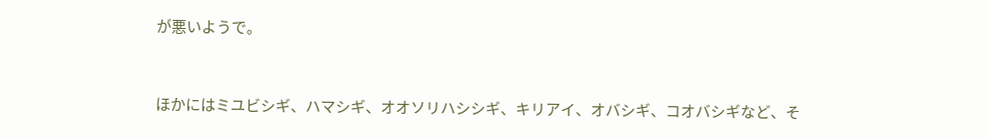が悪いようで。


ほかにはミユビシギ、ハマシギ、オオソリハシシギ、キリアイ、オバシギ、コオバシギなど、そ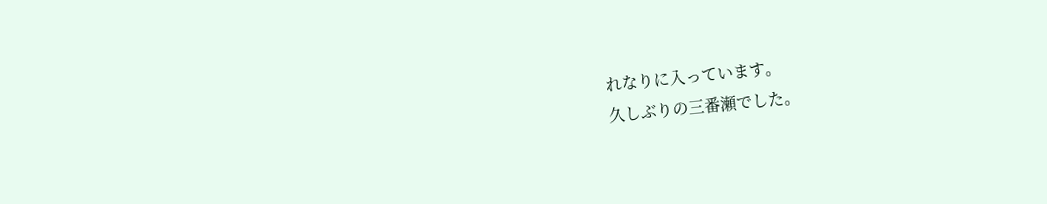れなりに入っています。
久しぶりの三番瀬でした。